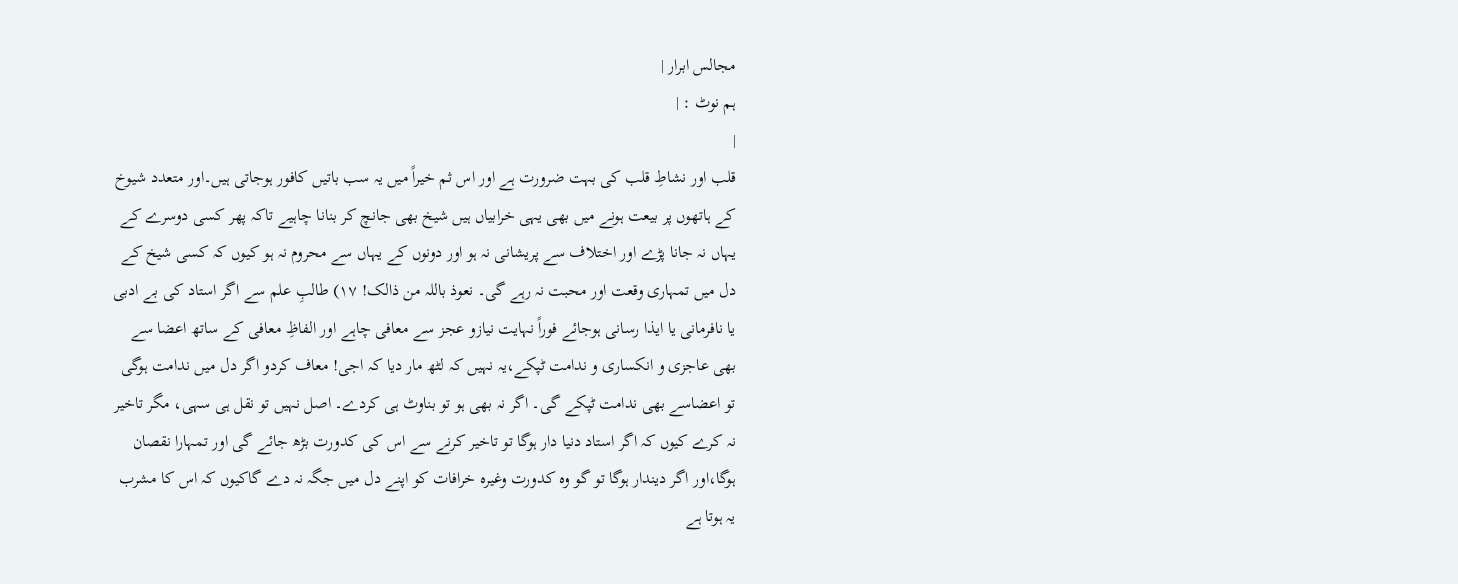مجالس ابرار |
ہم نوٹ : |
|
قلب اور نشاطِ قلب کی بہت ضرورت ہے اور اس ثم خیراً میں یہ سب باتیں کافور ہوجاتی ہیں۔اور متعدد شیوخ کے ہاتھوں پر بیعت ہونے میں بھی یہی خرابیاں ہیں شیخ بھی جانچ کر بنانا چاہیے تاکہ پھر کسی دوسرے کے یہاں نہ جانا پڑے اور اختلاف سے پریشانی نہ ہو اور دونوں کے یہاں سے محروم نہ ہو کیوں کہ کسی شیخ کے دل میں تمہاری وقعت اور محبت نہ رہے گی۔ نعوذ باللہ من ذالک! ۱۷) طالبِ علم سے اگر استاد کی بے ادبی یا نافرمانی یا ایذا رسانی ہوجائے فوراً نہایت نیازو عجز سے معافی چاہے اور الفاظِ معافی کے ساتھ اعضا سے بھی عاجزی و انکساری و ندامت ٹپکے،یہ نہیں کہ لٹھ مار دیا کہ اجی! معاف کردو اگر دل میں ندامت ہوگی تو اعضاسے بھی ندامت ٹپکے گی۔ اگر نہ بھی ہو تو بناوٹ ہی کردے۔ اصل نہیں تو نقل ہی سہی، مگر تاخیر نہ کرے کیوں کہ اگر استاد دنیا دار ہوگا تو تاخیر کرنے سے اس کی کدورت بڑھ جائے گی اور تمہارا نقصان ہوگا،اور اگر دیندار ہوگا تو گو وہ کدورت وغیرہ خرافات کو اپنے دل میں جگہ نہ دے گاکیوں کہ اس کا مشرب یہ ہوتا ہے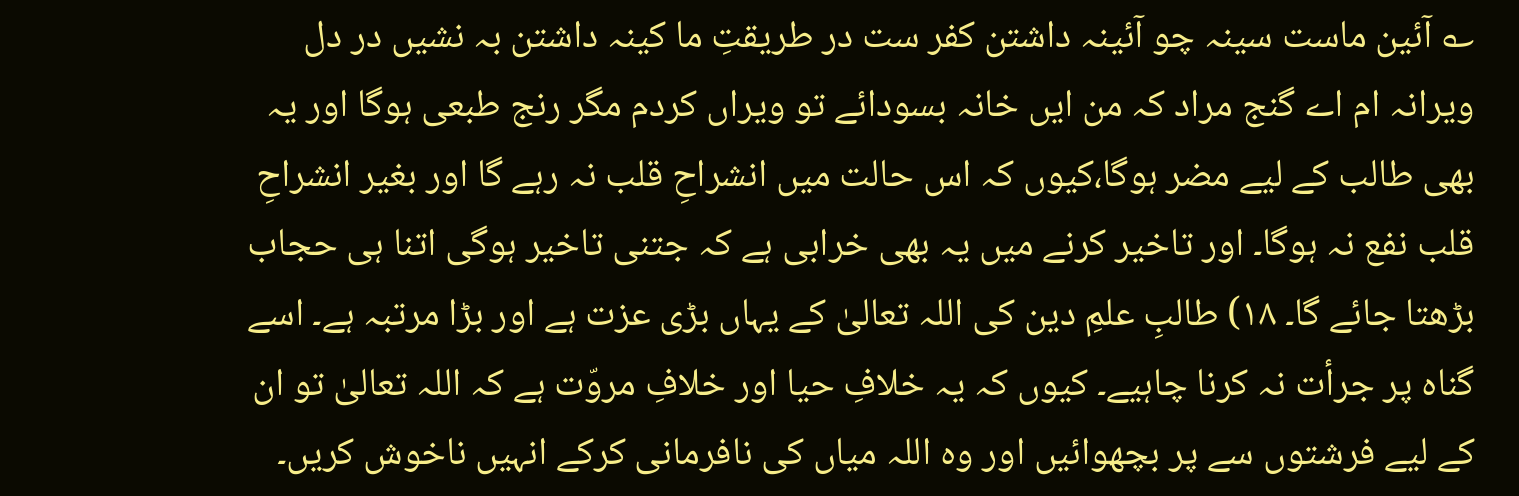؎ آئین ماست سینہ چو آئینہ داشتن کفر ست در طریقتِ ما کینہ داشتن بہ نشیں در دل ویرانہ ام اے گنج مراد کہ من ایں خانہ بسودائے تو ویراں کردم مگر رنج طبعی ہوگا اور یہ بھی طالب کے لیے مضر ہوگا،کیوں کہ اس حالت میں انشراحِ قلب نہ رہے گا اور بغیر انشراحِ قلب نفع نہ ہوگا۔ اور تاخیر کرنے میں یہ بھی خرابی ہے کہ جتنی تاخیر ہوگی اتنا ہی حجاب بڑھتا جائے گا۔ ۱۸) طالبِ علمِ دین کی اللہ تعالیٰ کے یہاں بڑی عزت ہے اور بڑا مرتبہ ہے۔ اسے گناہ پر جرأت نہ کرنا چاہیے۔ کیوں کہ یہ خلافِ حیا اور خلافِ مروّت ہے کہ اللہ تعالیٰ تو ان کے لیے فرشتوں سے پر بچھوائیں اور وہ اللہ میاں کی نافرمانی کرکے انہیں ناخوش کریں۔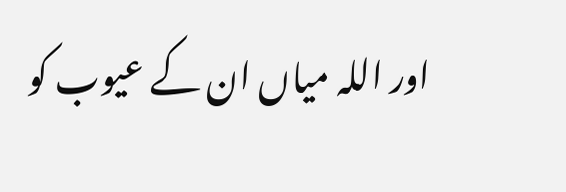اور اللہ میاں ان کے عیوب کو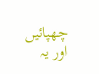چھپائیں اور یہ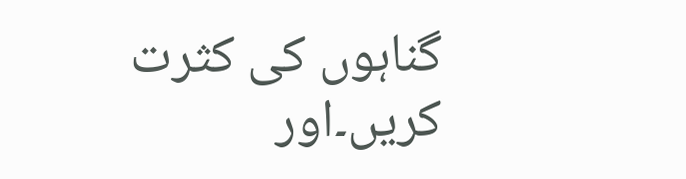گناہوں کی کثرت کریں۔اور